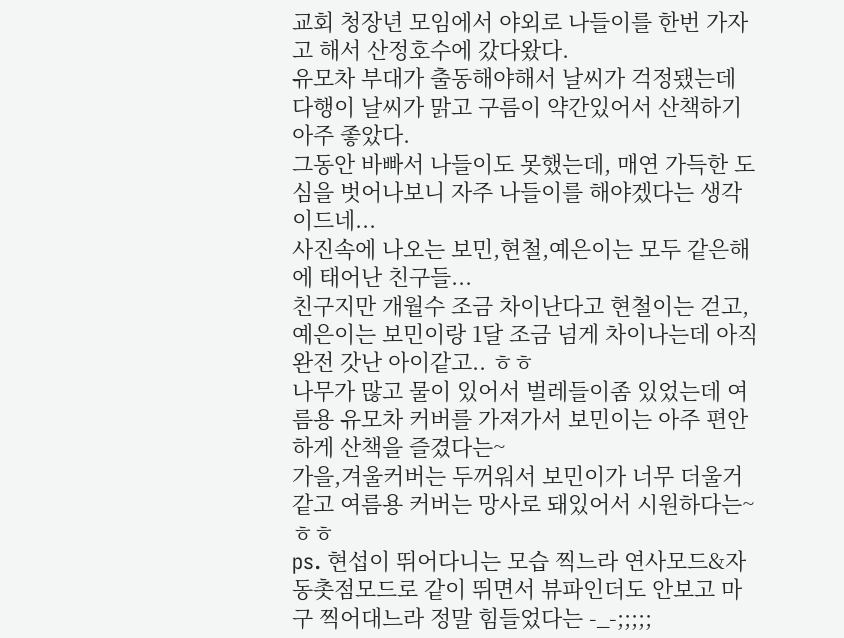교회 청장년 모임에서 야외로 나들이를 한번 가자고 해서 산정호수에 갔다왔다.
유모차 부대가 출동해야해서 날씨가 걱정됐는데 다행이 날씨가 맑고 구름이 약간있어서 산책하기 아주 좋았다.
그동안 바빠서 나들이도 못했는데, 매연 가득한 도심을 벗어나보니 자주 나들이를 해야겠다는 생각이드네...
사진속에 나오는 보민,현철,예은이는 모두 같은해에 태어난 친구들...
친구지만 개월수 조금 차이난다고 현철이는 걷고, 예은이는 보민이랑 1달 조금 넘게 차이나는데 아직 완전 갓난 아이같고.. ㅎㅎ
나무가 많고 물이 있어서 벌레들이좀 있었는데 여름용 유모차 커버를 가져가서 보민이는 아주 편안하게 산책을 즐겼다는~
가을,겨울커버는 두꺼워서 보민이가 너무 더울거 같고 여름용 커버는 망사로 돼있어서 시원하다는~ ㅎㅎ
ps. 현섭이 뛰어다니는 모습 찍느라 연사모드&자동촛점모드로 같이 뛰면서 뷰파인더도 안보고 마구 찍어대느라 정말 힘들었다는 -_-;;;;;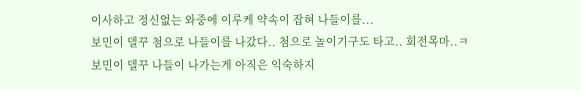이사하고 정신없는 와중에 이루케 약속이 잡혀 나들이를...
보민이 델꾸 첨으로 나들이를 나갔다.. 첨으로 놀이기구도 타고.. 회전목마..ㅋ
보민이 델꾸 나들이 나가는게 아직은 익숙하지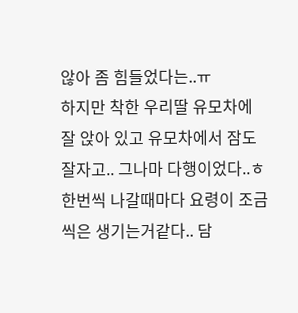않아 좀 힘들었다는..ㅠ
하지만 착한 우리딸 유모차에 잘 앉아 있고 유모차에서 잠도 잘자고.. 그나마 다행이었다..ㅎ
한번씩 나갈때마다 요령이 조금씩은 생기는거같다.. 담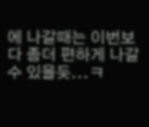에 나갈때는 이번보다 좀더 편하게 나갈수 있을듯...ㅋ